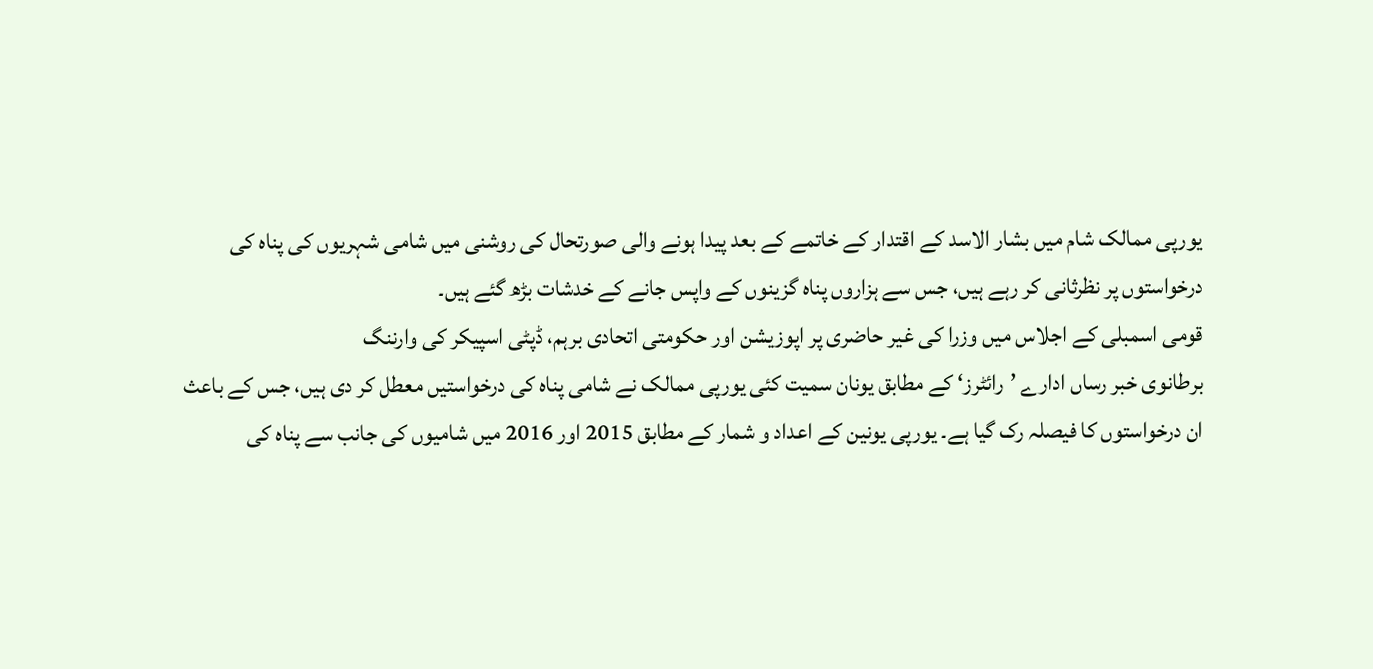یورپی ممالک شام میں بشار الاسد کے اقتدار کے خاتمے کے بعد پیدا ہونے والی صورتحال کی روشنی میں شامی شہریوں کی پناہ کی درخواستوں پر نظرثانی کر رہے ہیں، جس سے ہزاروں پناہ گزینوں کے واپس جانے کے خدشات بڑھ گئے ہیں۔
قومی اسمبلی کے اجلاس میں وزرا کی غیر حاضری پر اپوزیشن اور حکومتی اتحادی برہم، ڈپٹی اسپیکر کی وارننگ
برطانوی خبر رساں ادارے ’رائٹرز‘ کے مطابق یونان سمیت کئی یورپی ممالک نے شامی پناہ کی درخواستیں معطل کر دی ہیں، جس کے باعث ان درخواستوں کا فیصلہ رک گیا ہے۔ یورپی یونین کے اعداد و شمار کے مطابق 2015 اور 2016 میں شامیوں کی جانب سے پناہ کی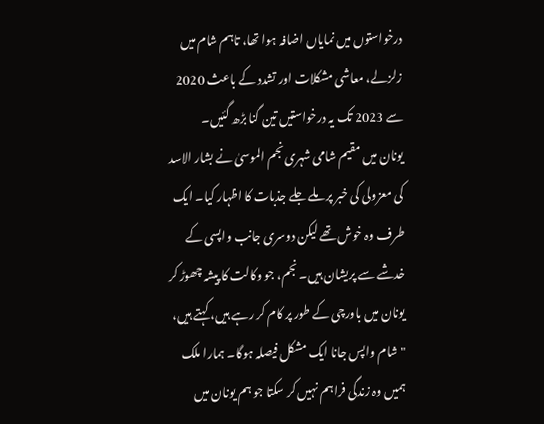درخواستوں میں نمایاں اضافہ ہوا تھا، تاہم شام میں زلزلے، معاشی مشکلات اور تشدد کے باعث 2020 سے 2023 تک یہ درخواستیں تین گنا بڑھ گئیں۔
یونان میں مقیم شامی شہری نجم الموسیٰ نے بشار الاسد کی معزولی کی خبر پر ملے جلے جذبات کا اظہار کیا۔ ایک طرف وہ خوش تھے لیکن دوسری جانب واپسی کے خدشے سے پریشان ہیں۔ نجم، جو وکالت کا پیشہ چھوڑ کر یونان میں باورچی کے طور پر کام کر رہے ہیں، کہتے ہیں، "شام واپس جانا ایک مشکل فیصلہ ہوگا۔ ہمارا ملک ہمیں وہ زندگی فراہم نہیں کر سکتا جو ہم یونان میں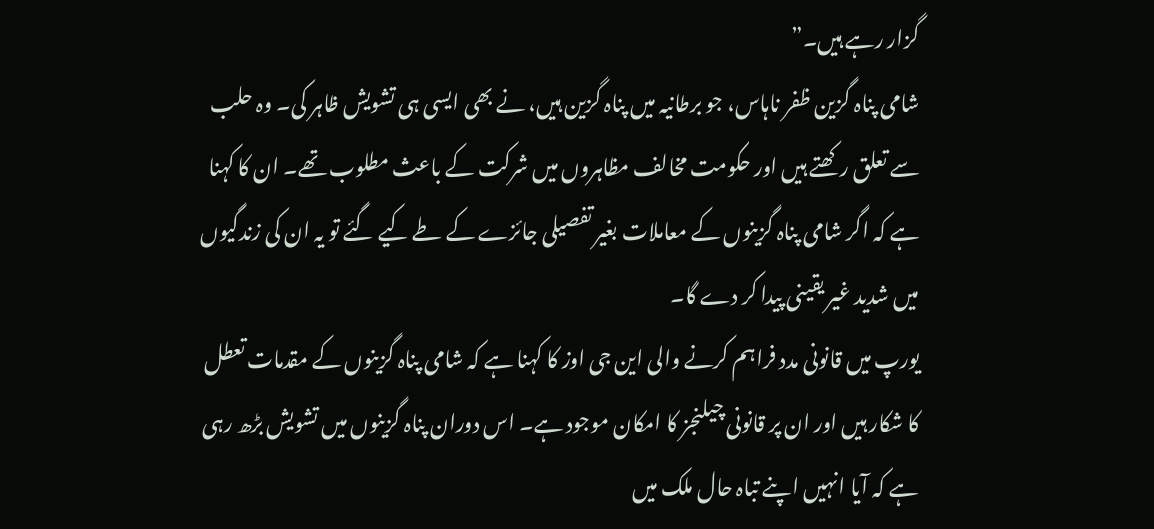گزار رہے ہیں۔”
شامی پناہ گزین ظفر ناہاس، جو برطانیہ میں پناہ گزین ہیں، نے بھی ایسی ہی تشویش ظاہر کی۔ وہ حلب سے تعلق رکھتے ہیں اور حکومت مخالف مظاہروں میں شرکت کے باعث مطلوب تھے۔ ان کا کہنا ہے کہ اگر شامی پناہ گزینوں کے معاملات بغیر تفصیلی جائزے کے طے کیے گئے تو یہ ان کی زندگیوں میں شدید غیر یقینی پیدا کر دے گا۔
یورپ میں قانونی مدد فراہم کرنے والی این جی اوز کا کہنا ہے کہ شامی پناہ گزینوں کے مقدمات تعطل کا شکار ہیں اور ان پر قانونی چیلنجز کا امکان موجود ہے۔ اس دوران پناہ گزینوں میں تشویش بڑھ رہی ہے کہ آیا انہیں اپنے تباہ حال ملک میں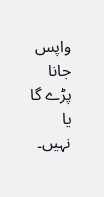واپس جانا پڑے گا یا نہیں۔